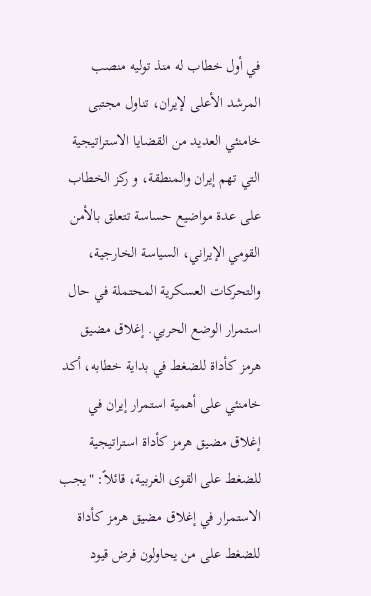في أول خطاب له منذ توليه منصب المرشد الأعلى لإيران، تناول مجتبى خامنئي العديد من القضايا الاستراتيجية التي تهم إيران والمنطقة، و ركز الخطاب على عدة مواضيع حساسة تتعلق بالأمن القومي الإيراني، السياسة الخارجية، والتحركات العسكرية المحتملة في حال استمرار الوضع الحربي. إغلاق مضيق هرمز كأداة للضغط في بداية خطابه، أكد خامنئي على أهمية استمرار إيران في إغلاق مضيق هرمز كأداة استراتيجية للضغط على القوى الغربية، قائلاً: "يجب الاستمرار في إغلاق مضيق هرمز كأداة للضغط على من يحاولون فرض قيود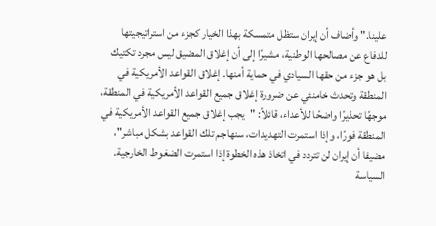علينا." وأضاف أن إيران ستظل متمسكة بهذا الخيار كجزء من استراتيجيتها للدفاع عن مصالحها الوطنية، مشيرًا إلى أن إغلاق المضيق ليس مجرد تكتيك بل هو جزء من حقها السيادي في حماية أمنها. إغلاق القواعد الأمريكية في المنطقة وتحدث خامنئي عن ضرورة إغلاق جميع القواعد الأمريكية في المنطقة، موجهًا تحذيرًا واضحًا للأعداء، قائلاً: "يجب إغلاق جميع القواعد الأمريكية في المنطقة فورًا، وإذا استمرت التهديدات، سنهاجم تلك القواعد بشكل مباشر"، مضيفا أن إيران لن تتردد في اتخاذ هذه الخطوة إذا استمرت الضغوط الخارجية. السياسة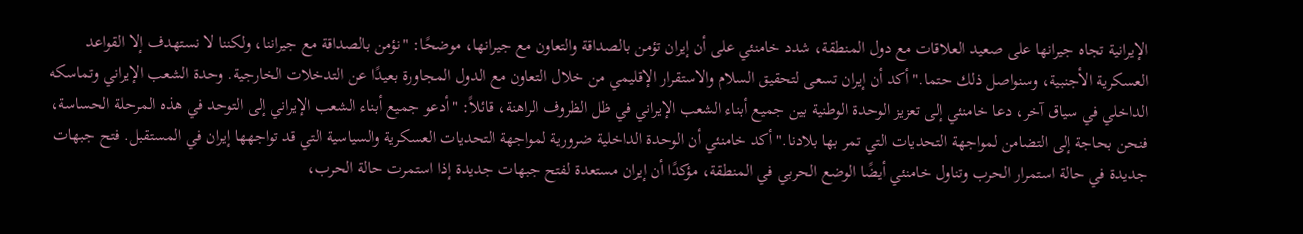الإيرانية تجاه جيرانها على صعيد العلاقات مع دول المنطقة، شدد خامنئي على أن إيران تؤمن بالصداقة والتعاون مع جيرانها، موضحًا: "نؤمن بالصداقة مع جيراننا، ولكننا لا نستهدف إلا القواعد العسكرية الأجنبية، وسنواصل ذلك حتما." أكد أن إيران تسعى لتحقيق السلام والاستقرار الإقليمي من خلال التعاون مع الدول المجاورة بعيدًا عن التدخلات الخارجية. وحدة الشعب الإيراني وتماسكه الداخلي في سياق آخر، دعا خامنئي إلى تعزيز الوحدة الوطنية بين جميع أبناء الشعب الإيراني في ظل الظروف الراهنة، قائلاً: "أدعو جميع أبناء الشعب الإيراني إلى التوحد في هذه المرحلة الحساسة، فنحن بحاجة إلى التضامن لمواجهة التحديات التي تمر بها بلادنا." أكد خامنئي أن الوحدة الداخلية ضرورية لمواجهة التحديات العسكرية والسياسية التي قد تواجهها إيران في المستقبل. فتح جبهات جديدة في حالة استمرار الحرب وتناول خامنئي أيضًا الوضع الحربي في المنطقة، مؤكدًا أن إيران مستعدة لفتح جبهات جديدة إذا استمرت حالة الحرب،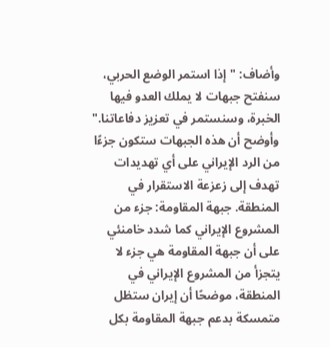وأضاف: "إذا استمر الوضع الحربي، سنفتح جبهات لا يملك العدو فيها الخبرة، وسنستمر في تعزيز دفاعاتنا." وأوضح أن هذه الجبهات ستكون جزءًا من الرد الإيراني على أي تهديدات تهدف إلى زعزعة الاستقرار في المنطقة. جبهة المقاومة: جزء من المشروع الإيراني كما شدد خامنئي على أن جبهة المقاومة هي جزء لا يتجزأ من المشروع الإيراني في المنطقة، موضحًا أن إيران ستظل متمسكة بدعم جبهة المقاومة بكل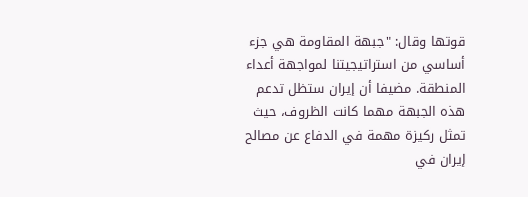قوتها وقال: "جبهة المقاومة هي جزء أساسي من استراتيجيتنا لمواجهة أعداء المنطقة. مضيفا أن إيران ستظل تدعم هذه الجبهة مهما كانت الظروف، حيث تمثل ركيزة مهمة في الدفاع عن مصالح إيران في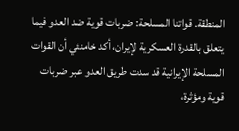المنطقة. قواتنا المسلحة: ضربات قوية ضد العدو فيما يتعلق بالقدرة العسكرية لإيران، أكد خامنئي أن القوات المسلحة الإيرانية قد سدت طريق العدو عبر ضربات قوية ومؤثرة،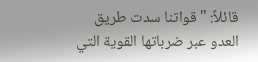قائلاً: "قواتنا سدت طريق العدو عبر ضرباتها القوية التي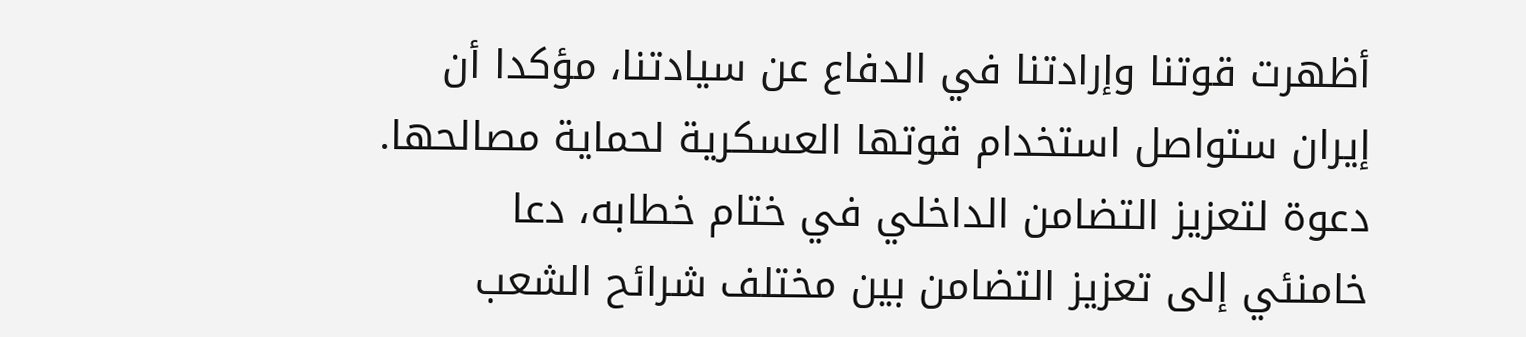أظهرت قوتنا وإرادتنا في الدفاع عن سيادتنا، مؤكدا أن إيران ستواصل استخدام قوتها العسكرية لحماية مصالحها. دعوة لتعزيز التضامن الداخلي في ختام خطابه، دعا خامنئي إلى تعزيز التضامن بين مختلف شرائح الشعب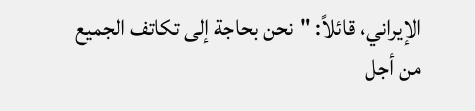الإيراني، قائلاً: "نحن بحاجة إلى تكاتف الجميع من أجل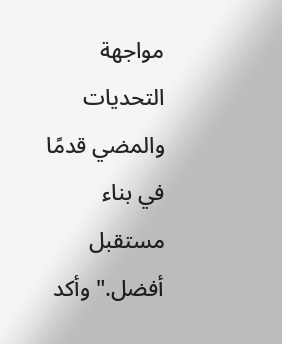مواجهة التحديات والمضي قدمًا في بناء مستقبل أفضل." وأكد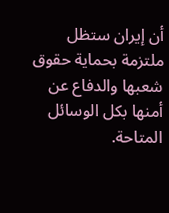أن إيران ستظل ملتزمة بحماية حقوق شعبها والدفاع عن أمنها بكل الوسائل المتاحة.